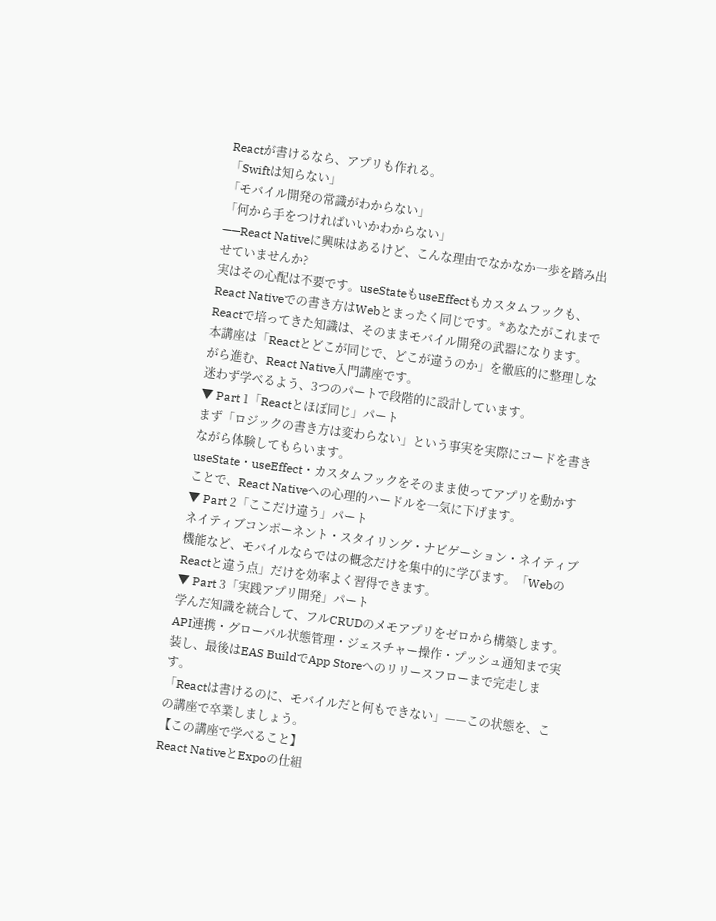Reactが書けるなら、アプリも作れる。
「Swiftは知らない」
「モバイル開発の常識がわからない」
「何から手をつければいいかわからない」
——React Nativeに興味はあるけど、こんな理由でなかなか一歩を踏み出せていませんか?
実はその心配は不要です。useStateもuseEffectもカスタムフックも、React Nativeでの書き方はWebとまったく同じです。*あなたがこれまでReactで培ってきた知識は、そのままモバイル開発の武器になります。
本講座は「Reactとどこが同じで、どこが違うのか」を徹底的に整理しながら進む、React Native入門講座です。
迷わず学べるよう、3つのパートで段階的に設計しています。
▼ Part 1「Reactとほぼ同じ」パート
まず「ロジックの書き方は変わらない」という事実を実際にコードを書きながら体験してもらいます。
useState・useEffect・カスタムフックをそのまま使ってアプリを動かすことで、React Nativeへの心理的ハードルを一気に下げます。
▼ Part 2「ここだけ違う」パート
ネイティブコンポーネント・スタイリング・ナビゲーション・ネイティブ機能など、モバイルならではの概念だけを集中的に学びます。「WebのReactと違う点」だけを効率よく習得できます。
▼ Part 3「実践アプリ開発」パート
学んだ知識を統合して、フルCRUDのメモアプリをゼロから構築します。API連携・グローバル状態管理・ジェスチャー操作・プッシュ通知まで実装し、最後はEAS BuildでApp Storeへのリリースフローまで完走します。
「Reactは書けるのに、モバイルだと何もできない」——この状態を、この講座で卒業しましょう。
【この講座で学べること】
React NativeとExpoの仕組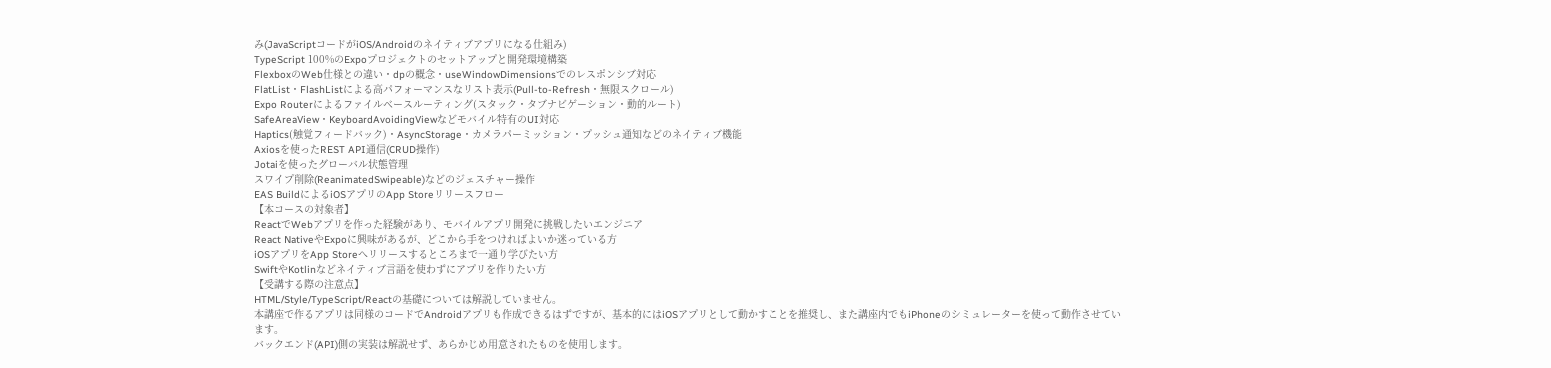み(JavaScriptコードがiOS/Androidのネイティブアプリになる仕組み)
TypeScript 100%のExpoプロジェクトのセットアップと開発環境構築
FlexboxのWeb仕様との違い・dpの概念・useWindowDimensionsでのレスポンシブ対応
FlatList・FlashListによる高パフォーマンスなリスト表示(Pull-to-Refresh・無限スクロール)
Expo Routerによるファイルベースルーティング(スタック・タブナビゲーション・動的ルート)
SafeAreaView・KeyboardAvoidingViewなどモバイル特有のUI対応
Haptics(触覚フィードバック)・AsyncStorage・カメラパーミッション・プッシュ通知などのネイティブ機能
Axiosを使ったREST API通信(CRUD操作)
Jotaiを使ったグローバル状態管理
スワイプ削除(ReanimatedSwipeable)などのジェスチャー操作
EAS BuildによるiOSアプリのApp Storeリリースフロー
【本コースの対象者】
ReactでWebアプリを作った経験があり、モバイルアプリ開発に挑戦したいエンジニア
React NativeやExpoに興味があるが、どこから手をつければよいか迷っている方
iOSアプリをApp Storeへリリースするところまで一通り学びたい方
SwiftやKotlinなどネイティブ言語を使わずにアプリを作りたい方
【受講する際の注意点】
HTML/Style/TypeScript/Reactの基礎については解説していません。
本講座で作るアプリは同様のコードでAndroidアプリも作成できるはずですが、基本的にはiOSアプリとして動かすことを推奨し、また講座内でもiPhoneのシミュレーターを使って動作させています。
バックエンド(API)側の実装は解説せず、あらかじめ用意されたものを使用します。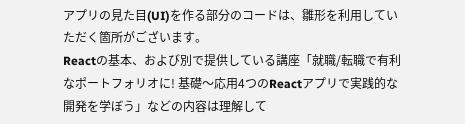アプリの見た目(UI)を作る部分のコードは、雛形を利用していただく箇所がございます。
Reactの基本、および別で提供している講座「就職/転職で有利なポートフォリオに! 基礎〜応用4つのReactアプリで実践的な開発を学ぼう」などの内容は理解して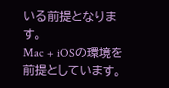いる前提となります。
Mac + iOSの環境を前提としています。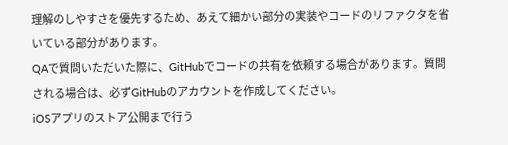理解のしやすさを優先するため、あえて細かい部分の実装やコードのリファクタを省いている部分があります。
QAで質問いただいた際に、GitHubでコードの共有を依頼する場合があります。質問される場合は、必ずGitHubのアカウントを作成してください。
iOSアプリのストア公開まで行う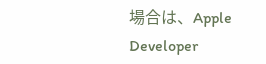場合は、Apple Developer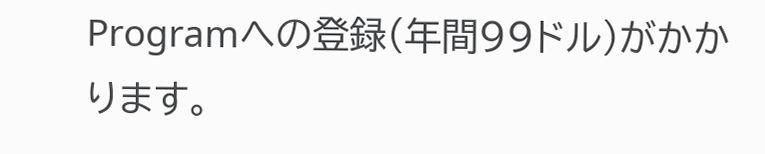Programへの登録(年間99ドル)がかかります。